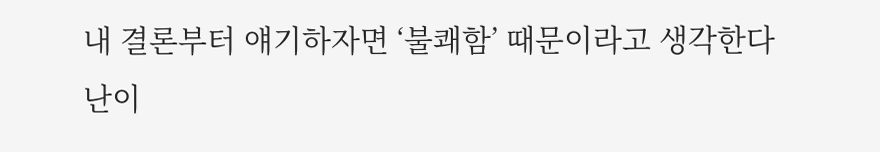내 결론부터 얘기하자면 ‘불쾌함’ 때문이라고 생각한다
난이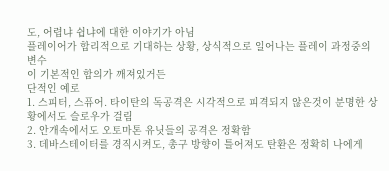도, 어렵냐 쉽냐에 대한 이야기가 아님
플레이어가 합리적으로 기대하는 상황, 상식적으로 일어나는 플레이 과정중의 변수
이 기본적인 합의가 깨져있거든
단적인 예로
1. 스피터, 스퓨어. 타이탄의 독공격은 시각적으로 피격되지 않은것이 분명한 상황에서도 슬로우가 걸림
2. 안개속에서도 오토마톤 유닛들의 공격은 정확함
3. 데바스테이터를 경직시켜도, 총구 방향이 틀어져도 탄환은 정확히 나에게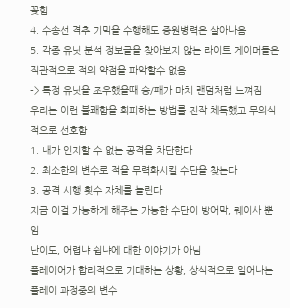꽂힘
4. 수송선 격추 기믹을 수행해도 증원병력은 살아나옴
5. 각종 유닛 분석 정보글을 찾아보지 않는 라이트 게이머들은 직관적으로 적의 약점을 파악할수 없음
-> 특정 유닛을 조우했을때 승/패가 마치 랜덤처럼 느껴짐
우리는 이런 불쾌함을 회피하는 방법를 진작 체득했고 무의식적으로 선호함
1. 내가 인지할 수 없는 공격을 차단한다
2. 최소한의 변수로 적을 무력화시킬 수단을 찾는다
3. 공격 시행 횟수 자체를 늘린다
지금 이걸 가능하게 해주는 가능한 수단이 방어막, 퀘이사 뿐임
난이도, 어렵냐 쉽냐에 대한 이야기가 아님
플레이어가 합리적으로 기대하는 상황, 상식적으로 일어나는 플레이 과정중의 변수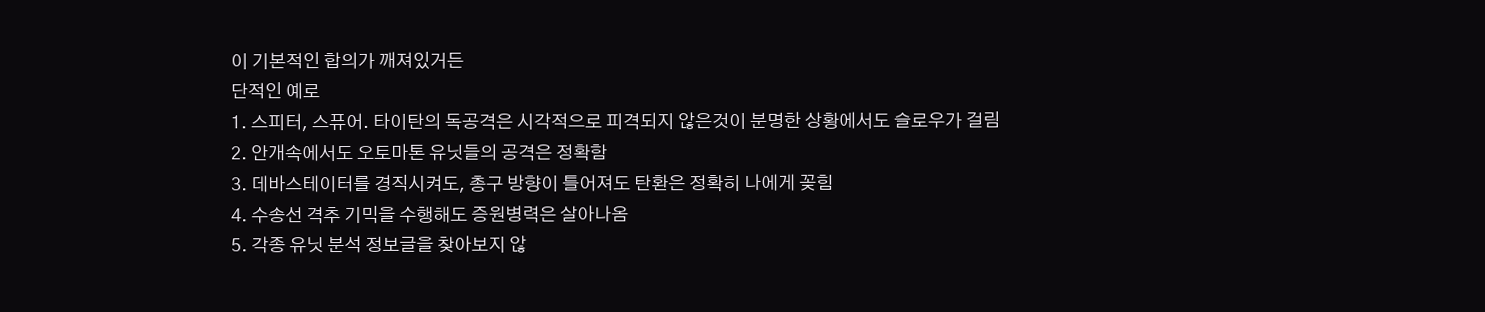이 기본적인 합의가 깨져있거든
단적인 예로
1. 스피터, 스퓨어. 타이탄의 독공격은 시각적으로 피격되지 않은것이 분명한 상황에서도 슬로우가 걸림
2. 안개속에서도 오토마톤 유닛들의 공격은 정확함
3. 데바스테이터를 경직시켜도, 총구 방향이 틀어져도 탄환은 정확히 나에게 꽂힘
4. 수송선 격추 기믹을 수행해도 증원병력은 살아나옴
5. 각종 유닛 분석 정보글을 찾아보지 않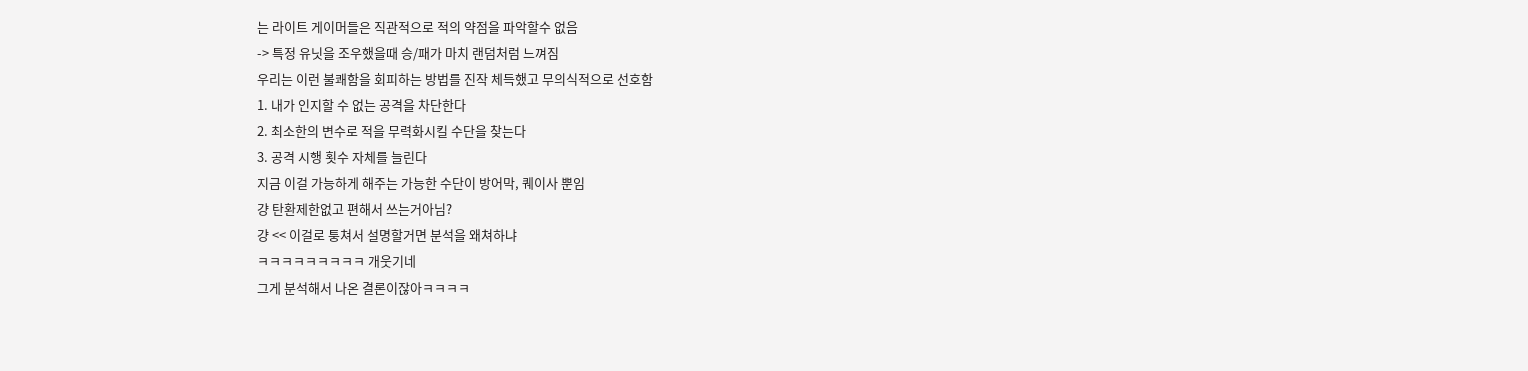는 라이트 게이머들은 직관적으로 적의 약점을 파악할수 없음
-> 특정 유닛을 조우했을때 승/패가 마치 랜덤처럼 느껴짐
우리는 이런 불쾌함을 회피하는 방법를 진작 체득했고 무의식적으로 선호함
1. 내가 인지할 수 없는 공격을 차단한다
2. 최소한의 변수로 적을 무력화시킬 수단을 찾는다
3. 공격 시행 횟수 자체를 늘린다
지금 이걸 가능하게 해주는 가능한 수단이 방어막, 퀘이사 뿐임
걍 탄환제한없고 편해서 쓰는거아님?
걍 << 이걸로 퉁쳐서 설명할거면 분석을 왜쳐하냐
ㅋㅋㅋㅋㅋㅋㅋㅋㅋ 개웃기네
그게 분석해서 나온 결론이잖아ㅋㅋㅋㅋ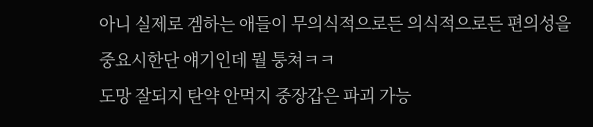아니 실제로 겜하는 애들이 무의식적으로든 의식적으로든 편의성을 중요시한단 얘기인데 뭘 퉁쳐ㅋㅋ
도망 잘되지 탄약 안먹지 중장갑은 파괴 가능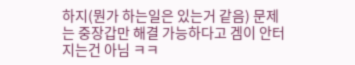하지(뭔가 하는일은 있는거 같음) 문제는 중장갑만 해결 가능하다고 겜이 안터지는건 아님 ㅋㅋ